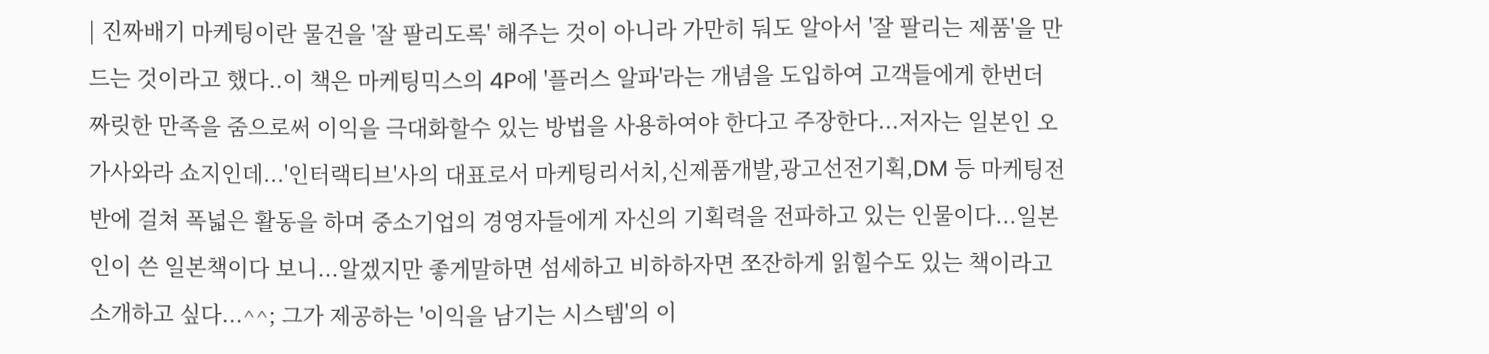| 진짜배기 마케팅이란 물건을 '잘 팔리도록' 해주는 것이 아니라 가만히 둬도 알아서 '잘 팔리는 제품'을 만드는 것이라고 했다..이 책은 마케팅믹스의 4P에 '플러스 알파'라는 개념을 도입하여 고객들에게 한번더 짜릿한 만족을 줌으로써 이익을 극대화할수 있는 방법을 사용하여야 한다고 주장한다...저자는 일본인 오가사와라 쇼지인데...'인터랙티브'사의 대표로서 마케팅리서치,신제품개발,광고선전기획,DM 등 마케팅전반에 걸쳐 폭넓은 활동을 하며 중소기업의 경영자들에게 자신의 기획력을 전파하고 있는 인물이다...일본인이 쓴 일본책이다 보니...알겠지만 좋게말하면 섬세하고 비하하자면 쪼잔하게 읽힐수도 있는 책이라고 소개하고 싶다...^^; 그가 제공하는 '이익을 남기는 시스템'의 이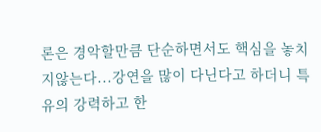론은 경악할만큼 단순하면서도 핵심을 놓치지않는다...강연을 많이 다닌다고 하더니 특유의 강력하고 한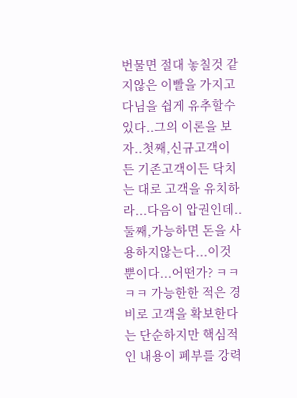번물면 절대 놓칠것 같지않은 이빨을 가지고 다님을 쉽게 유추할수 있다..그의 이론을 보자..첫째,신규고객이든 기존고객이든 닥치는 대로 고객을 유치하라...다음이 압권인데..둘째,가능하면 돈을 사용하지않는다...이것뿐이다...어떤가? ㅋㅋㅋㅋ 가능한한 적은 경비로 고객을 확보한다는 단순하지만 핵심적인 내용이 폐부를 강력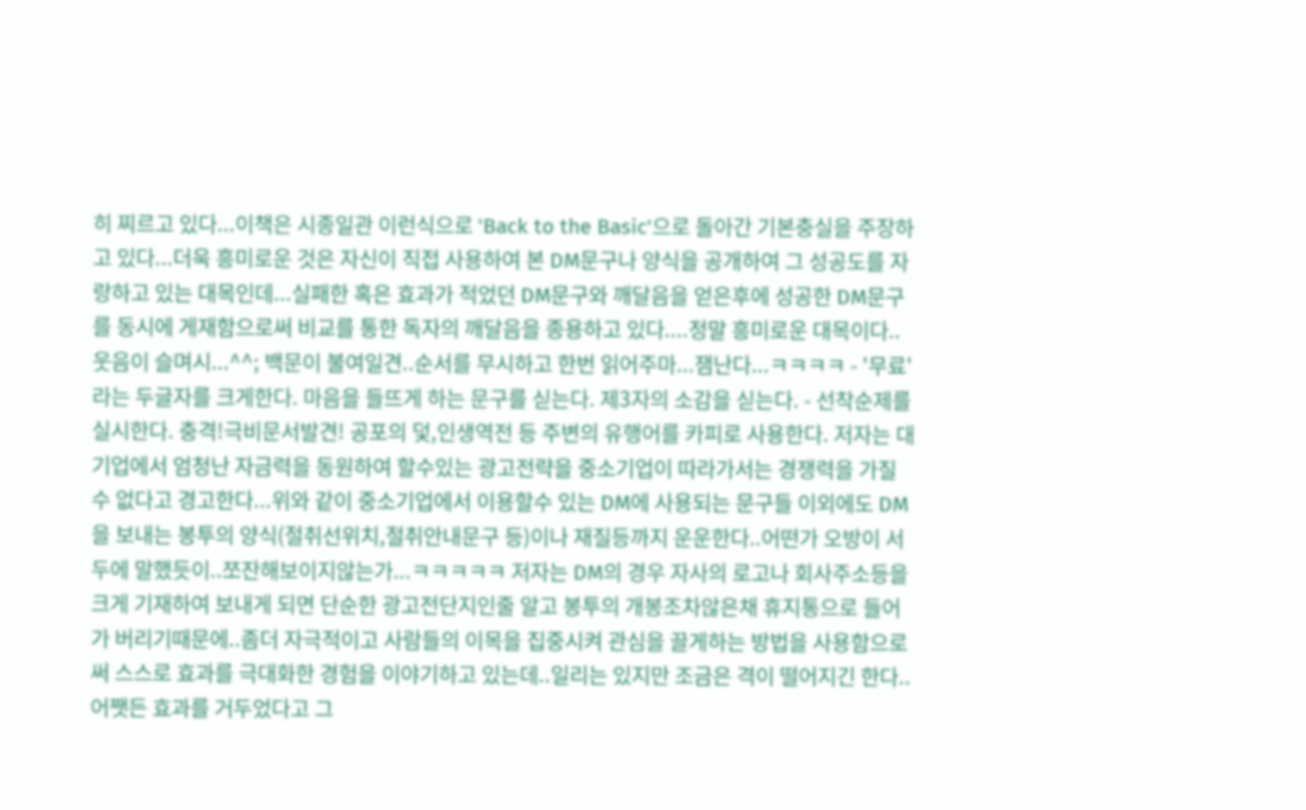히 찌르고 있다...이책은 시종일관 이런식으로 'Back to the Basic'으로 돌아간 기본충실을 주장하고 있다...더욱 흥미로운 것은 자신이 직접 사용하여 본 DM문구나 양식을 공개하여 그 성공도를 자랑하고 있는 대목인데...실패한 혹은 효과가 적었던 DM문구와 깨달음을 얻은후에 성공한 DM문구를 동시에 게재함으로써 비교를 통한 독자의 깨달음을 종용하고 있다....정말 흥미로운 대목이다..웃음이 슬며시...^^; 백문이 불여일견..순서를 무시하고 한번 읽어주마...잼난다...ㅋㅋㅋㅋ - '무료'라는 두글자를 크게한다. 마음을 들뜨게 하는 문구를 싣는다. 제3자의 소감을 싣는다. - 선착순제를 실시한다. 충격!극비문서발견! 공포의 덫,인생역전 등 주변의 유행어를 카피로 사용한다. 저자는 대기업에서 엄청난 자금력을 동원하여 할수있는 광고전략을 중소기업이 따라가서는 경쟁력을 가질수 없다고 경고한다...위와 같이 중소기업에서 이용할수 있는 DM에 사용되는 문구들 이외에도 DM을 보내는 봉투의 양식(절취선위치,절취안내문구 등)이나 재질등까지 운운한다..어떤가 오방이 서두에 말했듯이..쪼잔해보이지않는가...ㅋㅋㅋㅋㅋ 저자는 DM의 경우 자사의 로고나 회사주소등을 크게 기재하여 보내게 되면 단순한 광고전단지인줄 알고 봉투의 개봉조차않은채 휴지통으로 들어가 버리기때문에..좀더 자극적이고 사람들의 이목을 집중시켜 관심을 끌게하는 방법을 사용함으로써 스스로 효과를 극대화한 경험을 이야기하고 있는데..일리는 있지만 조금은 격이 떨어지긴 한다..어쨋든 효과를 거두었다고 그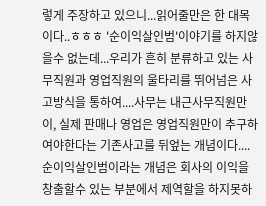렇게 주장하고 있으니...읽어줄만은 한 대목이다..ㅎㅎㅎ '순이익살인범'이야기를 하지않을수 없는데...우리가 흔히 분류하고 있는 사무직원과 영업직원의 울타리를 뛰어넘은 사고방식을 통하여....사무는 내근사무직원만이, 실제 판매나 영업은 영업직원만이 추구하여야한다는 기존사고를 뒤엎는 개념이다....순이익살인범이라는 개념은 회사의 이익을 창출할수 있는 부분에서 제역할을 하지못하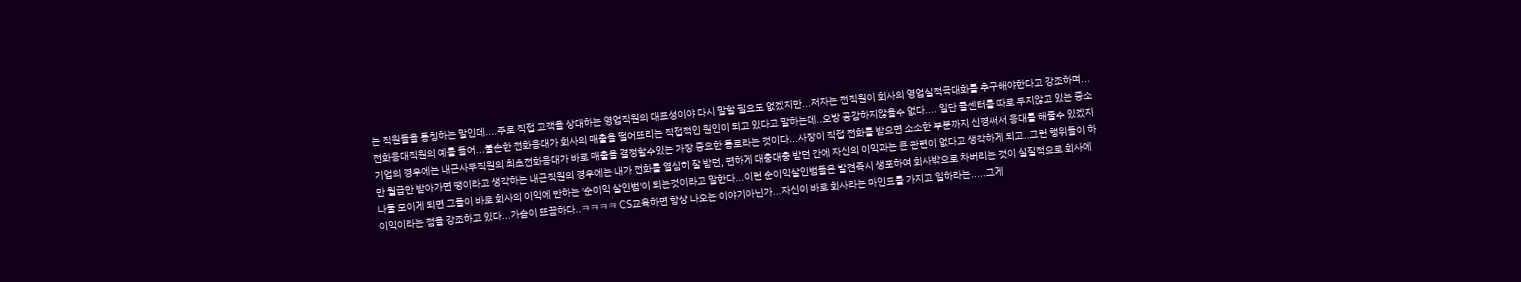는 직원들을 통칭하는 말인데....주로 직접 고객을 상대하는 영업직원의 대표성이야 다시 말할 필요도 없겠지만...저자는 전직원이 회사의 영업실적극대화를 추구해야한다고 강조하며...전화응대직원의 예를 들어...불손한 전화응대가 회사의 매출을 떨어뜨리는 직접적인 원인이 되고 있다고 말하는데..오방 공감하지않을수 없다.... 일단 콜센터를 따로 두지않고 있는 중소기업의 경우에는 내근사무직원의 최초전화응대가 바로 매출을 결정할수있는 가장 중요한 통로라는 것이다...사장이 직접 전화를 받으면 소소한 부분까지 신경써서 응대를 해줄수 있겠지만 월급만 받아가면 땡이라고 생각하는 내근직원의 경우에는 내가 전화를 열심히 잘 받던, 편하게 대충대충 받던 간에 자신의 이익과는 큰 관련이 없다고 생각하게 되고..그런 행위들이 하나둘 모이게 되면 그들이 바로 회사의 이익에 반하는 '순이익 살인범'이 되는것이라고 말한다...이런 순이익살인범들은 발견즉시 생포하여 회사밖으로 차버리는 것이 실질적으로 회사에 이익이라는 점을 강조하고 있다...가슴이 뜨끔하다..ㅋㅋㅋㅋ CS교육하면 항상 나오는 이야기아닌가...자신이 바로 회사라는 마인드를 가지고 일하라는.....그게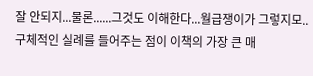잘 안되지...물론......그것도 이해한다...월급쟁이가 그렇지모.. 구체적인 실례를 들어주는 점이 이책의 가장 큰 매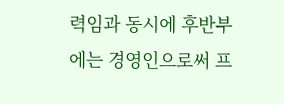력임과 동시에 후반부에는 경영인으로써 프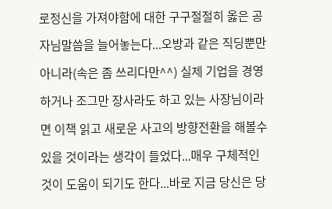로정신을 가져야함에 대한 구구절절히 옳은 공자님말씀을 늘어놓는다...오방과 같은 직딩뿐만 아니라(속은 좀 쓰리다만^^) 실제 기업을 경영하거나 조그만 장사라도 하고 있는 사장님이라면 이책 읽고 새로운 사고의 방향전환을 해볼수 있을 것이라는 생각이 들었다...매우 구체적인 것이 도움이 되기도 한다...바로 지금 당신은 당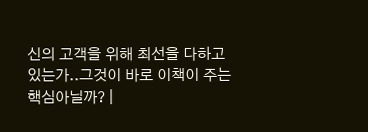신의 고객을 위해 최선을 다하고 있는가..그것이 바로 이책이 주는 핵심아닐까? |